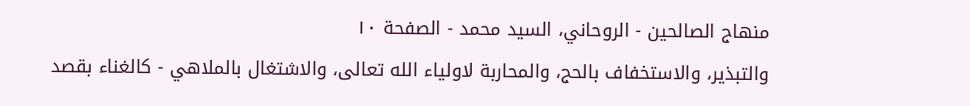منهاج الصالحين - الروحاني، السيد محمد - الصفحة ١٠
والتبذير، والاستخفاف بالحج، والمحاربة لاولياء الله تعالى، والاشتغال بالملاهي - كالغناء بقصد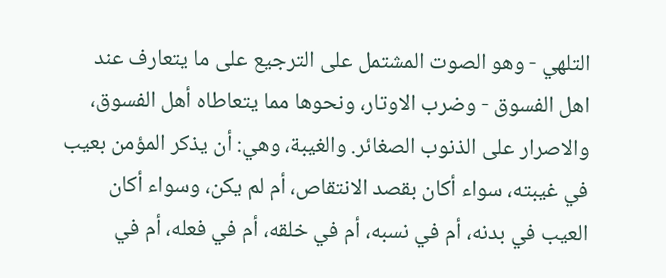التلهي - وهو الصوت المشتمل على الترجيع على ما يتعارف عند اهل الفسوق - وضرب الاوتار، ونحوها مما يتعاطاه أهل الفسوق، والاصرار على الذنوب الصغائر. والغيبة، وهي: أن يذكر المؤمن بعيب في غيبته، سواء أكان بقصد الانتقاص، أم لم يكن، وسواء أكان العيب في بدنه، أم في نسبه، أم في خلقه، أم في فعله، أم في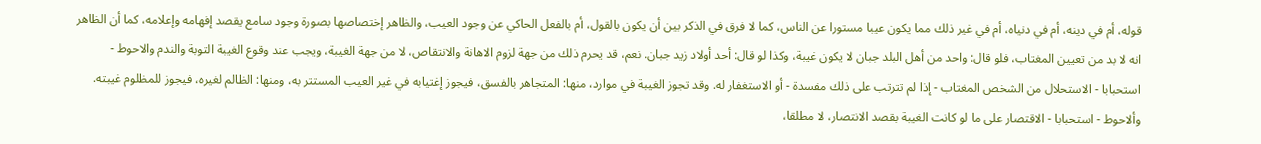قوله، أم في دينه، أم في دنياه، أم في غير ذلك مما يكون عيبا مستورا عن الناس، كما لا فرق في الذكر بين أن يكون بالقول، أم بالفعل الحاكي عن وجود العيب، والظاهر إختصاصها بصورة وجود سامع يقصد إفهامه وإعلامه، كما أن الظاهر انه لا بد من تعيين المغتاب، فلو قال: واحد من أهل البلد جبان لا يكون غيبة، وكذا لو قال: أحد أولاد زيد جبان. نعم، قد يحرم ذلك من جهة لزوم الاهانة والانتقاص، لا من جهة الغيبة، ويجب عند وقوع الغيبة التوبة والندم والاحوط - استحبابا - الاستحلال من الشخص المغتاب - إذا لم تترتب على ذلك مفسدة - أو الاستغفار له. وقد تجوز الغيبة في موارد، منها: المتجاهر بالفسق، فيجوز إغتيابه في غير العيب المستتر به، ومنها: الظالم لغيره، فيجوز للمظلوم غيبته. وألاحوط - استحبابا - الاقتصار على ما لو كانت الغيبة بقصد الانتصار، لا مطلقا،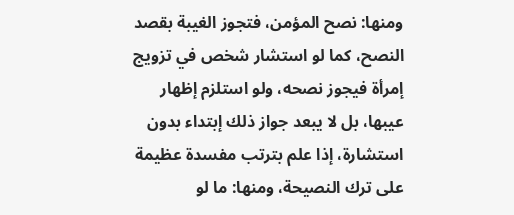ومنها: نصح المؤمن، فتجوز الغيبة بقصد النصح، كما لو استشار شخص في تزويج إمرأة فيجوز نصحه، ولو استلزم إظهار عيبها، بل لا يبعد جواز ذلك إبتداء بدون استشارة، إذا علم بترتب مفسدة عظيمة على ترك النصيحة، ومنها: ما لو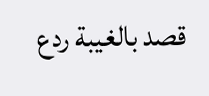قصد بالغيبة ردع